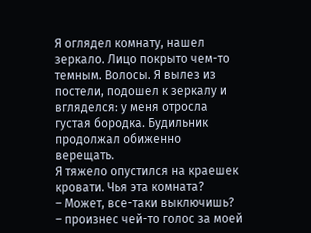Я оглядел комнату, нашел зеркало. Лицо покрыто чем-то темным. Волосы. Я вылез из постели, подошел к зеркалу и вгляделся: у меня отросла густая бородка. Будильник продолжал обиженно верещать.
Я тяжело опустился на краешек кровати. Чья эта комната?
– Может, все-таки выключишь? – произнес чей-то голос за моей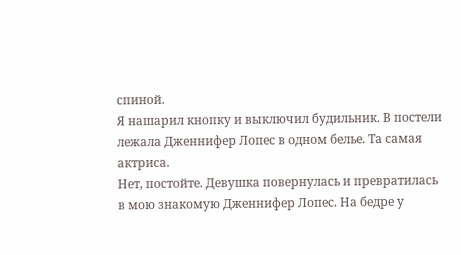спиной.
Я нашарил кнопку и выключил будильник. В постели лежала Дженнифер Лопес в одном белье. Та самая актриса.
Нет, постойте. Девушка повернулась и превратилась в мою знакомую Дженнифер Лопес. На бедре у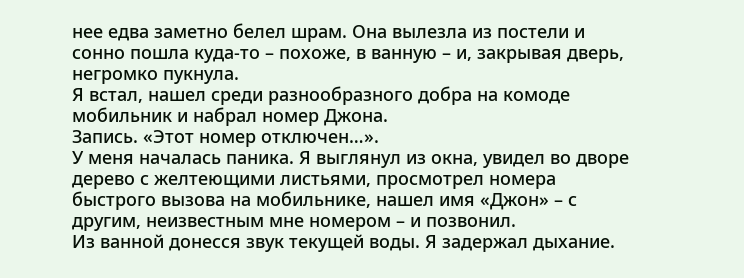нее едва заметно белел шрам. Она вылезла из постели и сонно пошла куда-то – похоже, в ванную – и, закрывая дверь, негромко пукнула.
Я встал, нашел среди разнообразного добра на комоде мобильник и набрал номер Джона.
Запись. «Этот номер отключен…».
У меня началась паника. Я выглянул из окна, увидел во дворе дерево с желтеющими листьями, просмотрел номера быстрого вызова на мобильнике, нашел имя «Джон» – с другим, неизвестным мне номером – и позвонил.
Из ванной донесся звук текущей воды. Я задержал дыхание.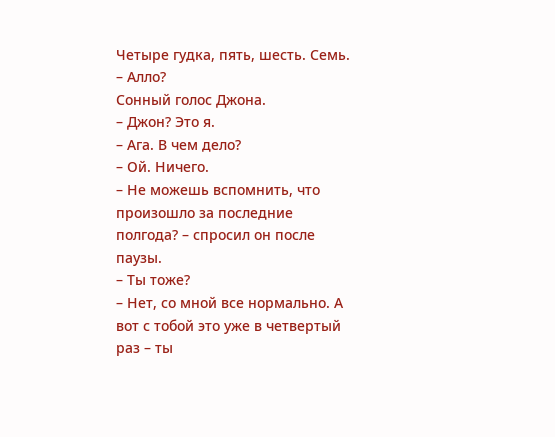Четыре гудка, пять, шесть. Семь.
– Алло?
Сонный голос Джона.
– Джон? Это я.
– Ага. В чем дело?
– Ой. Ничего.
– Не можешь вспомнить, что произошло за последние полгода? – спросил он после паузы.
– Ты тоже?
– Нет, со мной все нормально. А вот с тобой это уже в четвертый раз – ты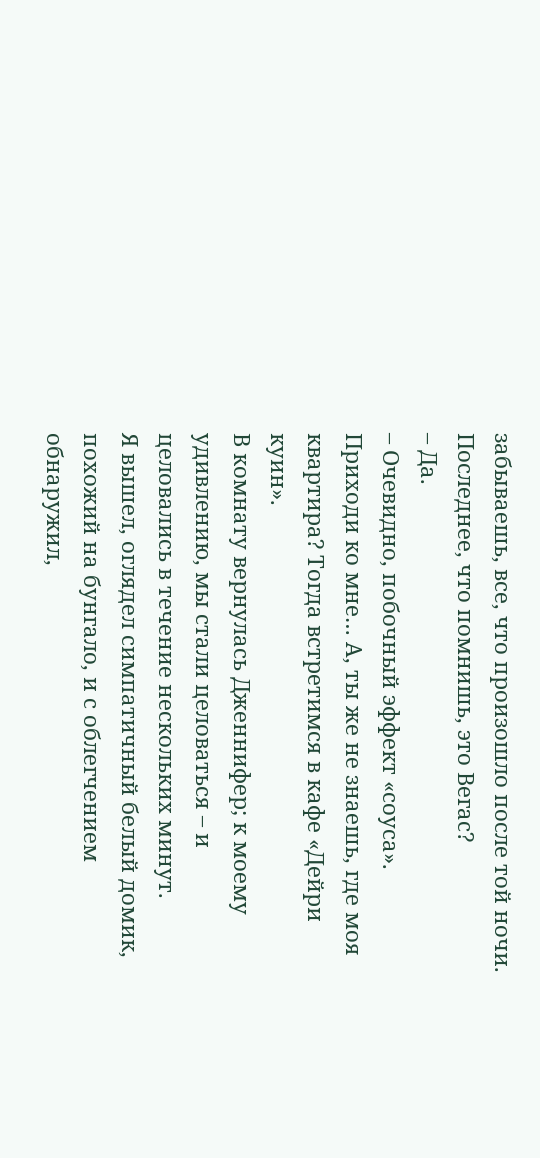забываешь, все, что произошло после той ночи. Последнее, что помнишь, это Вегас?
– Да.
– Очевидно, побочный эффект «соуса». Приходи ко мне… А, ты же не знаешь, где моя квартира? Тогда встретимся в кафе «Дейри куин».
В комнату вернулась Дженнифер; к моему удивлению, мы стали целоваться – и целовались в течение нескольких минут.
Я вышел, оглядел симпатичный белый домик, похожий на бунгало, и с облегчением обнаружил,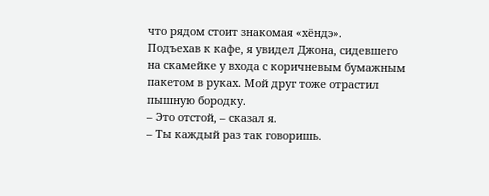что рядом стоит знакомая «хёндэ».
Подъехав к кафе, я увидел Джона, сидевшего на скамейке у входа с коричневым бумажным пакетом в руках. Мой друг тоже отрастил пышную бородку.
– Это отстой, – сказал я.
– Ты каждый раз так говоришь.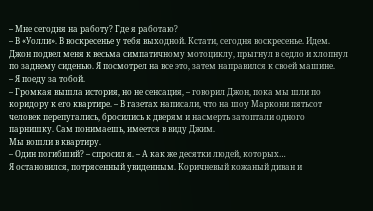– Мне сегодня на работу? Где я работаю?
– В «Уолли». В воскресенье у тебя выходной. Кстати, сегодня воскресенье. Идем.
Джон подвел меня к весьма симпатичному мотоциклу, прыгнул в седло и хлопнул по заднему сиденью. Я посмотрел на все это, затем направился к своей машине.
– Я поеду за тобой.
– Громкая вышла история, но не сенсация, – говорил Джон, пока мы шли по коридору к его квартире. – В газетах написали, что на шоу Маркони пятьсот человек перепугались, бросились к дверям и насмерть затоптали одного парнишку. Сам понимаешь, имеется в виду Джим.
Мы вошли в квартиру.
– Один погибший? – спросил я. – А как же десятки людей, которых…
Я остановился, потрясенный увиденным. Коричневый кожаный диван и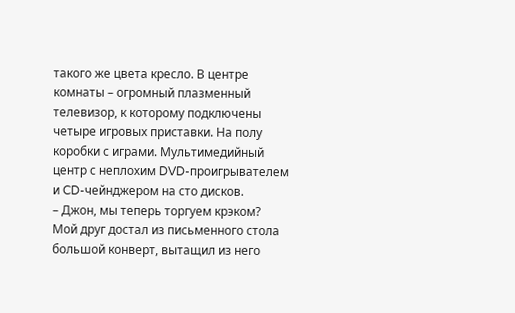такого же цвета кресло. В центре комнаты – огромный плазменный телевизор, к которому подключены четыре игровых приставки. На полу коробки с играми. Мультимедийный центр с неплохим DVD-проигрывателем и CD-чейнджером на сто дисков.
– Джон, мы теперь торгуем крэком?
Мой друг достал из письменного стола большой конверт, вытащил из него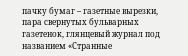пачку бумаг – газетные вырезки, пара свернутых бульварных газетенок, глянцевый журнал под названием «Странные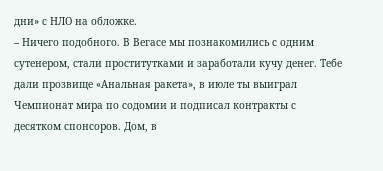дни» с НЛО на обложке.
– Ничего подобного. В Вегасе мы познакомились с одним сутенером, стали проститутками и заработали кучу денег. Тебе дали прозвище «Анальная ракета», в июле ты выиграл Чемпионат мира по содомии и подписал контракты с десятком спонсоров. Дом, в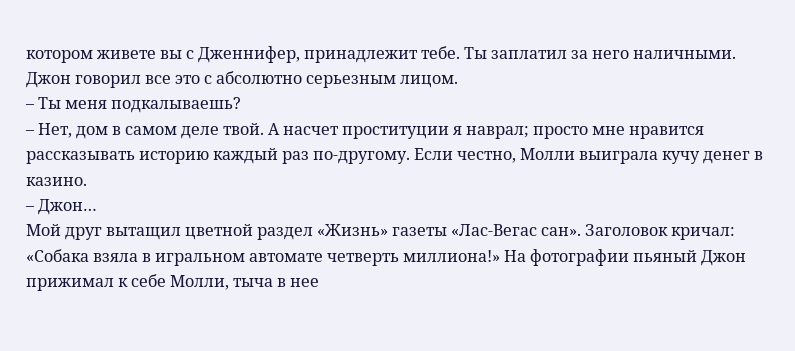котором живете вы с Дженнифер, принадлежит тебе. Ты заплатил за него наличными.
Джон говорил все это с абсолютно серьезным лицом.
– Ты меня подкалываешь?
– Нет, дом в самом деле твой. А насчет проституции я наврал; просто мне нравится рассказывать историю каждый раз по-другому. Если честно, Молли выиграла кучу денег в казино.
– Джон…
Мой друг вытащил цветной раздел «Жизнь» газеты «Лас-Вегас сан». Заголовок кричал: «Собака взяла в игральном автомате четверть миллиона!» На фотографии пьяный Джон прижимал к себе Молли, тыча в нее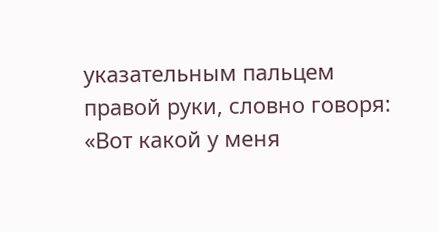указательным пальцем правой руки, словно говоря: «Вот какой у меня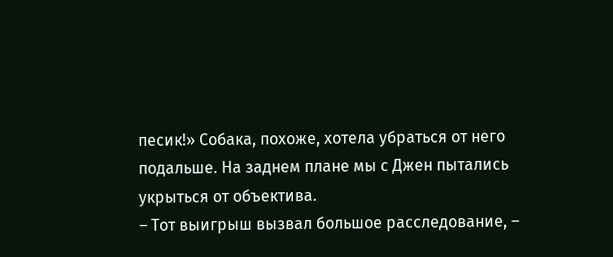песик!» Собака, похоже, хотела убраться от него подальше. На заднем плане мы с Джен пытались укрыться от объектива.
– Тот выигрыш вызвал большое расследование, –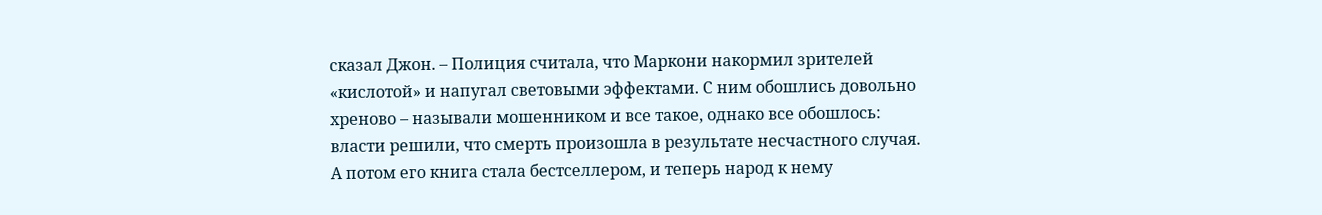сказал Джон. – Полиция считала, что Маркони накормил зрителей «кислотой» и напугал световыми эффектами. С ним обошлись довольно хреново – называли мошенником и все такое, однако все обошлось: власти решили, что смерть произошла в результате несчастного случая. А потом его книга стала бестселлером, и теперь народ к нему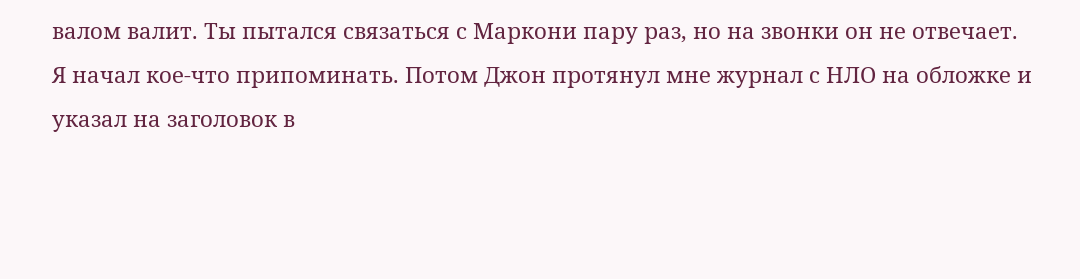валом валит. Ты пытался связаться с Маркони пару раз, но на звонки он не отвечает.
Я начал кое-что припоминать. Потом Джон протянул мне журнал с НЛО на обложке и указал на заголовок в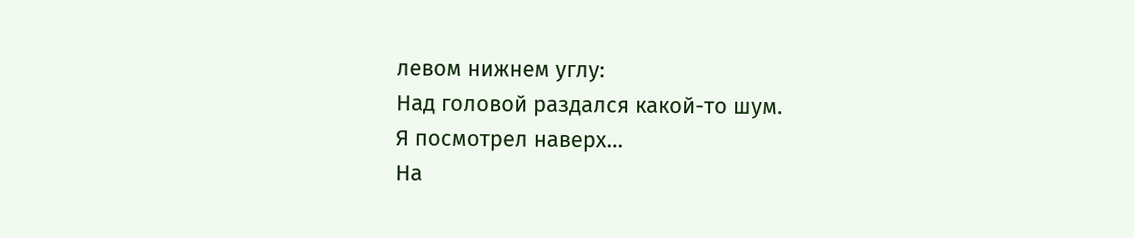левом нижнем углу:
Над головой раздался какой-то шум.
Я посмотрел наверх…
На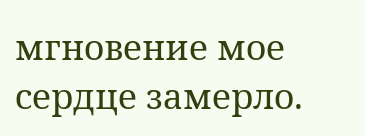мгновение мое сердце замерло.